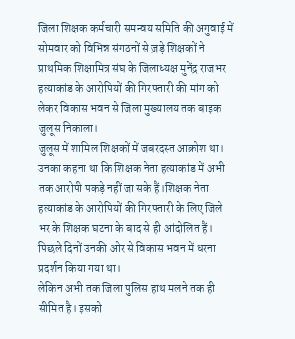जिला शिक्षक कर्मचारी समन्वय समिति की अगुवाई में सोमवार को विभिन्न संगठनों से ज़ड़े शिक्षकों ने प्राथमिक शिक्षामित्र संघ के जिलाध्यक्ष मुनेंद्र राजभर हत्याकांड के आरोपियों की गिरफ्तारी की मांग को लेकर विकास भवन से जिला मुख्यालय तक बाइक जुलूस निकाला।
जुलूस में शामिल शिक्षकों में जबरदस्त आक्रोश था। उनका कहना था कि शिक्षक नेता हत्याकांड में अभी तक आरोपी पकड़े नहीं जा सके हैं।शिक्षक नेता हत्याकांड के आरोपियों की गिरफ्तारी के लिए जिले भर के शिक्षक घटना के बाद से ही आंदोलित हैं। पिछले दिनों उनकी ओर से विकास भवन में धरना प्रदर्शन किया गया था।
लेकिन अभी तक जिला पुलिस हाथ मलने तक ही सीमित है। इसको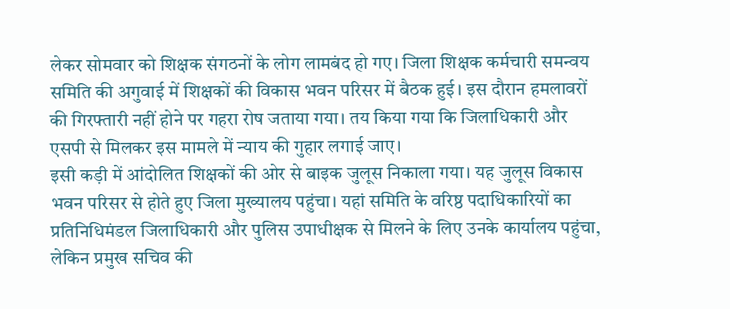लेकर सोमवार को शिक्षक संगठनों के लोग लामबंद हो गए। जिला शिक्षक कर्मचारी समन्वय समिति की अगुवाई में शिक्षकों की विकास भवन परिसर में बैठक हुई। इस दौरान हमलावरों की गिरफ्तारी नहीं होने पर गहरा रोष जताया गया। तय किया गया कि जिलाधिकारी और एसपी से मिलकर इस मामले में न्याय की गुहार लगाई जाए।
इसी कड़ी में आंदोलित शिक्षकों की ओर से बाइक जुलूस निकाला गया। यह जुलूस विकास भवन परिसर से होते हुए जिला मुख्यालय पहुंचा। यहां समिति के वरिष्ठ पदाधिकारियों का प्रतिनिधिमंडल जिलाधिकारी और पुलिस उपाधीक्षक से मिलने के लिए उनके कार्यालय पहुंचा, लेकिन प्रमुख सचिव की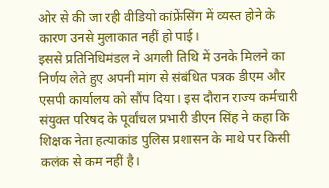ओर से की जा रही वीडियो कांफ्रेंसिंग में व्यस्त होने के कारण उनसे मुलाकात नहीं हो पाई।
इससे प्रतिनिधिमंडल ने अगली तिथि में उनके मिलने का निर्णय लेते हुए अपनी मांग से संबंधित पत्रक डीएम और एसपी कार्यालय को सौंप दिया। इस दौरान राज्य कर्मचारी संयुक्त परिषद के पूर्वांचल प्रभारी डीएन सिंह ने कहा कि शिक्षक नेता हत्याकांड पुलिस प्रशासन के माथे पर किसी कलंक से कम नहीं है।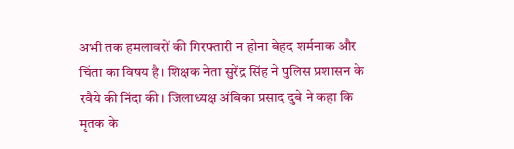अभी तक हमलावरों की गिरफ्तारी न होना बेहद शर्मनाक और चिंता का विषय है। शिक्षक नेता सुरेंद्र सिंह ने पुलिस प्रशासन के रवैये की निंदा की। जिलाध्यक्ष अंबिका प्रसाद दुबे ने कहा कि मृतक के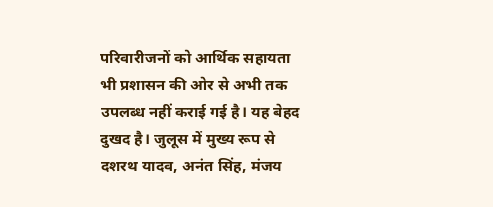परिवारीजनों को आर्थिक सहायता भी प्रशासन की ओर से अभी तक उपलब्ध नहीं कराई गई है। यह बेहद दुखद है। जुलूस में मुख्य रूप से दशरथ यादव, अनंत सिंह, मंजय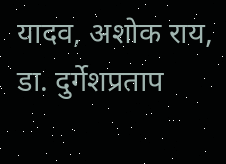यादव, अशोक राय, डा. दुर्गेशप्रताप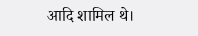आदि शामिल थे।